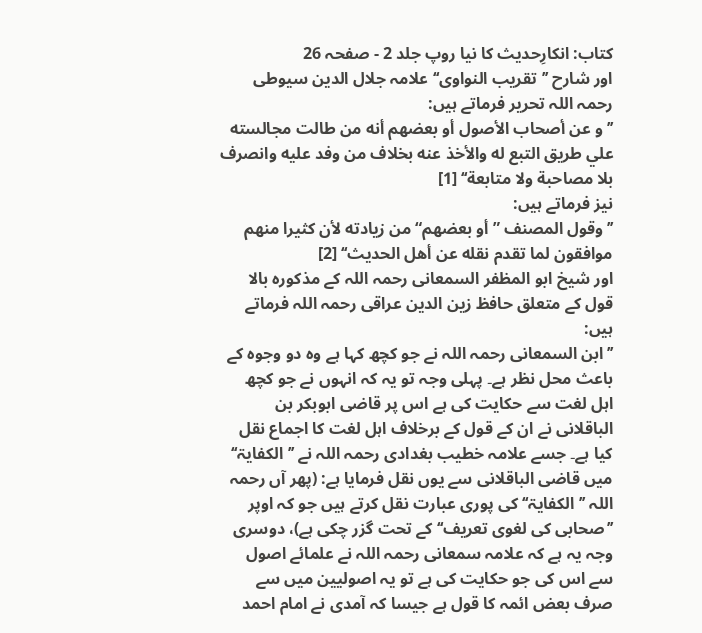کتاب: انکارِحدیث کا نیا روپ جلد 2 - صفحہ 26
اور شارح ’’تقریب النواوی‘‘ علامہ جلال الدین سیوطی رحمہ اللہ تحریر فرماتے ہیں:
’’ و عن أصحاب الأصول أو بعضهم أنه من طالت مجالسته علي طريق التبع له والأخذ عنه بخلاف من وفد عليه وانصرف بلا مصاحبة ولا متابعة‘‘ [1]
نیز فرماتے ہیں:
’’وقول المصنف ”أو بعضهم“ من زيادته لأن كثيرا منهم موافقون لما تقدم نقله عن أهل الحديث‘‘ [2]
اور شیخ ابو المظفر السمعانی رحمہ اللہ کے مذکورہ بالا قول کے متعلق حافظ زین الدین عراقی رحمہ اللہ فرماتے ہیں:
’’ابن السمعانی رحمہ اللہ نے جو کچھ کہا ہے وہ دو وجوہ کے باعث محل نظر ہے۔ پہلی وجہ تو یہ کہ انہوں نے جو کچھ اہل لغت سے حکایت کی ہے اس پر قاضی ابوبکر بن الباقلانی نے ان کے قول کے برخلاف اہل لغت کا اجماع نقل کیا ہے۔ جسے علامہ خطیب بغدادی رحمہ اللہ نے ’’الکفایۃ‘‘ میں قاضی الباقلانی سے یوں نقل فرمایا ہے: (پھر آں رحمہ اللہ ’’الکفایۃ‘‘ کی پوری عبارت نقل کرتے ہیں جو کہ اوپر ’’صحابی کی لغوی تعریف‘‘ کے تحت گزر چکی ہے)، دوسری وجہ یہ ہے کہ علامہ سمعانی رحمہ اللہ نے علمائے اصول سے اس کی جو حکایت کی ہے تو یہ اصولیین میں سے صرف بعض ائمہ کا قول ہے جیسا کہ آمدی نے امام احمد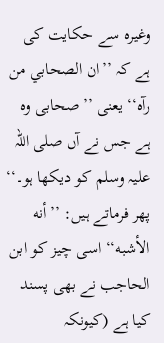وغیرہ سے حکایت کی ہے کہ ’’ان الصحابي من رآه‘‘ یعنی ’’صحابی وہ ہے جس نے آں صلی اللہ علیہ وسلم کو دیکھا ہو۔‘‘ پھر فرماتے ہیں: ’’أنه الأشبه‘‘ اسی چیز کو ابن الحاجب نے بھی پسند کیا ہے (کیونکہ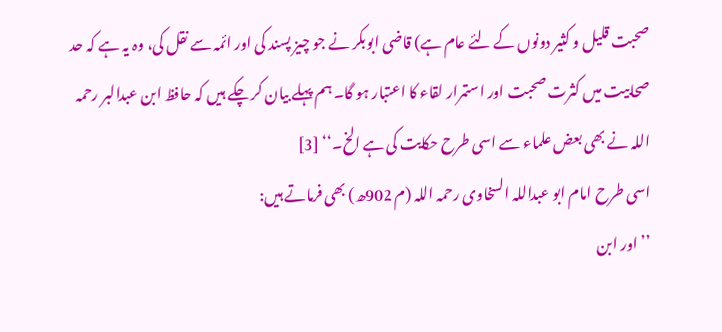صحبت قلیل و کثیر دونوں کے لئے عام ہے) قاضی ابوبکر نے جو چیز پسند کی اور ائمہ سے نقل کی، وہ یہ ہے کہ حد صحابیت میں کثرت صحبت اور استمرار لقاء کا اعتبار ہو گا۔ ہم پہلے بیان کر چکے ہیں کہ حافظ ابن عبدالبر رحمہ اللہ نے بھی بعض علماء سے اسی طرح حکایت کی ہے الخ۔‘‘ [3]
اسی طرح امام ابو عبداللہ السخاوی رحمہ اللہ (م 902ھ) بھی فرماتے ہیں:
’’اور ابن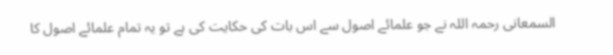السمعانی رحمہ اللہ نے جو علمائے اصول سے اس بات کی حکایت کی ہے تو یہ تمام علمائے اصول کا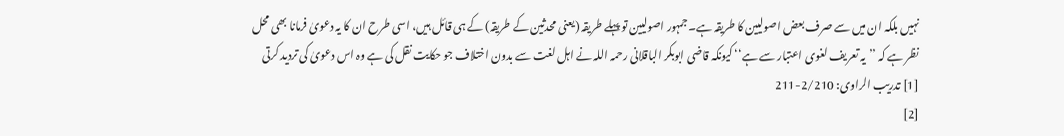نہیں بلکہ ان میں سے صرف بعض اصولیین کا طریقہ ہے۔ جمہور اصولیین تو پہلے طریقہ (یعنی محدثین کے طریقہ) کے ہی قائل ہیں، اسی طرح ان کا یہ دعویٰ فرمانا بھی محل نظر ہے کہ ’’یہ تعریف لغوی اعتبار سے ہے‘‘ کیونکہ قاضی ابوبکر الباقلانی رحمہ اللہ نے اہل لغت سے بدون اختلاف جو حکایت نقل کی ہے وہ اس دعویٰ کی تردید کرتی
[1] تدریب الراوی: 2/210-211
[2]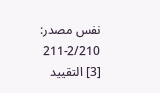نفس مصدر: 2/210-211
[3] التقیید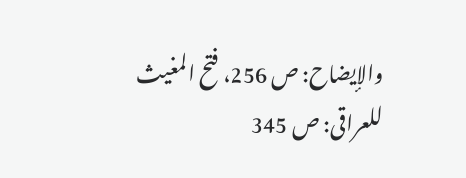والإیضاح: ص 256، فتح المغیث للعراقی: ص 345